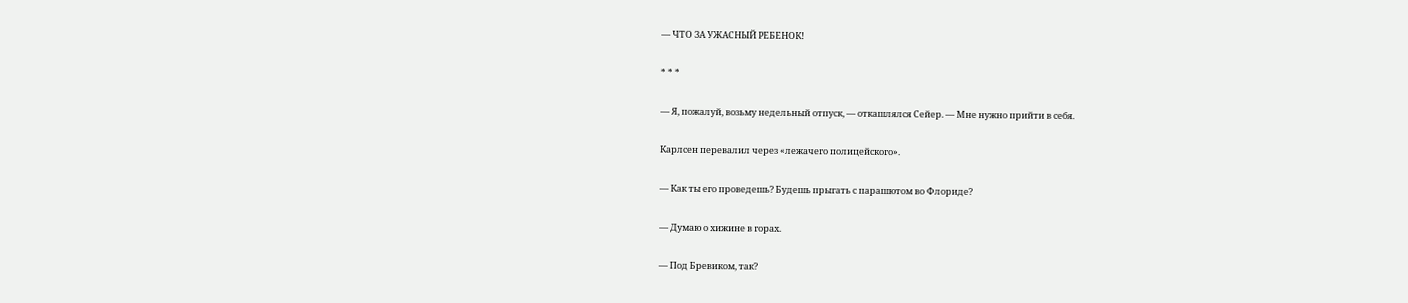— ЧТО ЗА УЖАСНЫЙ РЕБЕНОК!

* * *

— Я, пожалуй, возьму недельный отпуск, — откашлялся Сейер. — Мне нужно прийти в себя.

Карлсен перевалил через «лежачего полицейского».

— Как ты его проведешь? Будешь прыгать с парашютом во Флориде?

— Думаю о хижине в горах.

— Под Бревиком, так?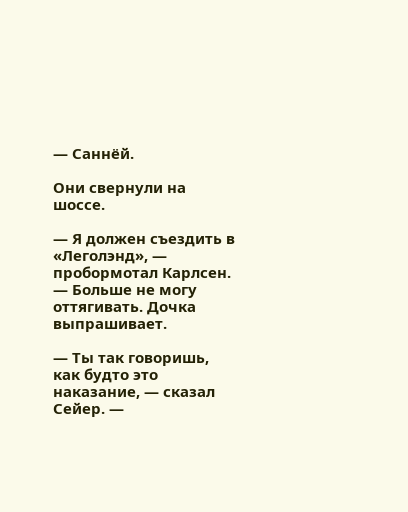— Саннёй.

Они свернули на шоссе.

— Я должен съездить в «Леголэнд», — пробормотал Карлсен. — Больше не могу оттягивать. Дочка выпрашивает.

— Ты так говоришь, как будто это наказание, — сказал Сейер. —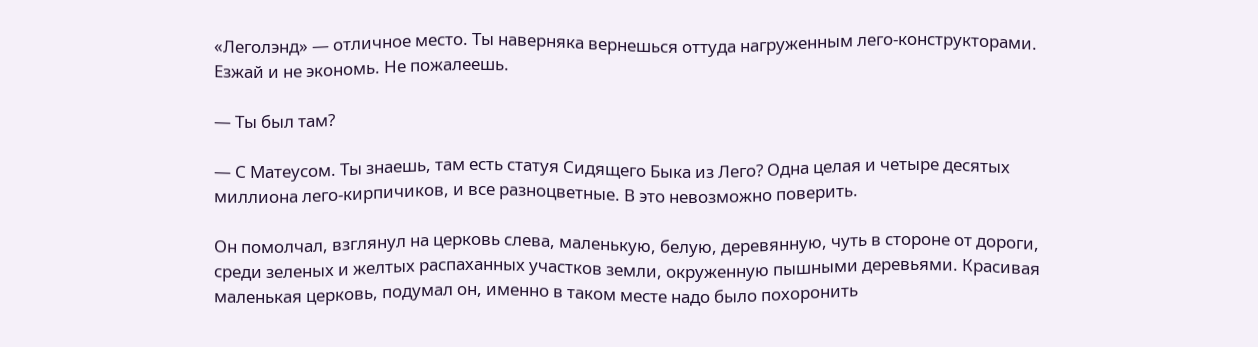«Леголэнд» — отличное место. Ты наверняка вернешься оттуда нагруженным лего-конструкторами. Езжай и не экономь. Не пожалеешь.

— Ты был там?

— С Матеусом. Ты знаешь, там есть статуя Сидящего Быка из Лего? Одна целая и четыре десятых миллиона лего-кирпичиков, и все разноцветные. В это невозможно поверить.

Он помолчал, взглянул на церковь слева, маленькую, белую, деревянную, чуть в стороне от дороги, среди зеленых и желтых распаханных участков земли, окруженную пышными деревьями. Красивая маленькая церковь, подумал он, именно в таком месте надо было похоронить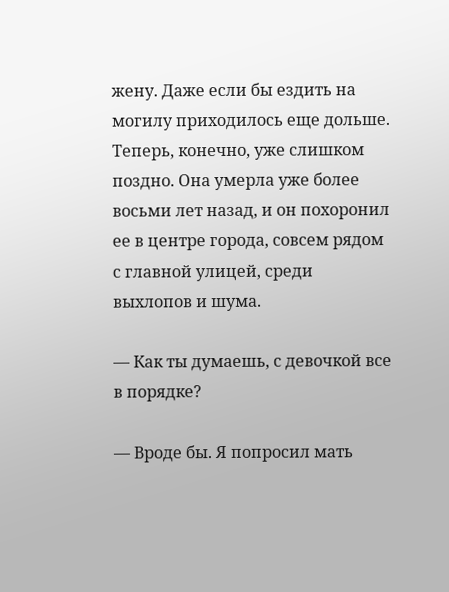жену. Даже если бы ездить на могилу приходилось еще дольше. Теперь, конечно, уже слишком поздно. Она умерла уже более восьми лет назад, и он похоронил ее в центре города, совсем рядом с главной улицей, среди выхлопов и шума.

— Как ты думаешь, с девочкой все в порядке?

— Вроде бы. Я попросил мать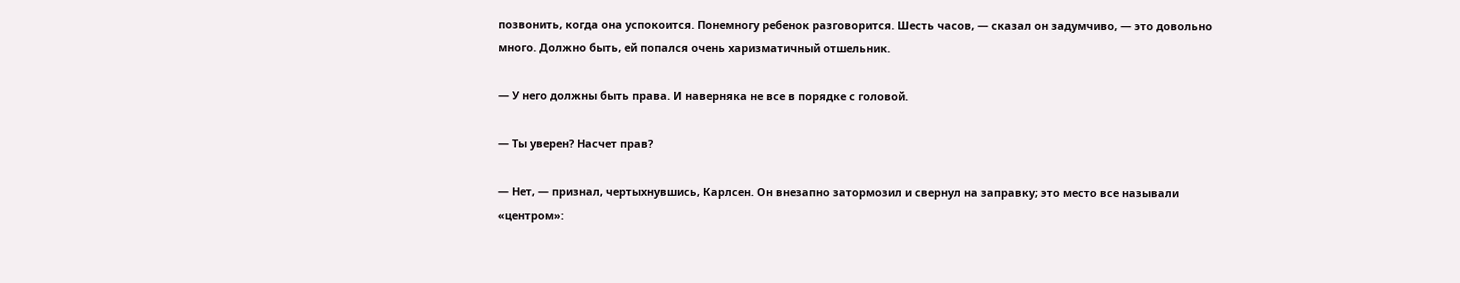позвонить, когда она успокоится. Понемногу ребенок разговорится. Шесть часов, — сказал он задумчиво, — это довольно много. Должно быть, ей попался очень харизматичный отшельник.

— У него должны быть права. И наверняка не все в порядке с головой.

— Ты уверен? Насчет прав?

— Нет, — признал, чертыхнувшись, Карлсен. Он внезапно затормозил и свернул на заправку; это место все называли «центром»: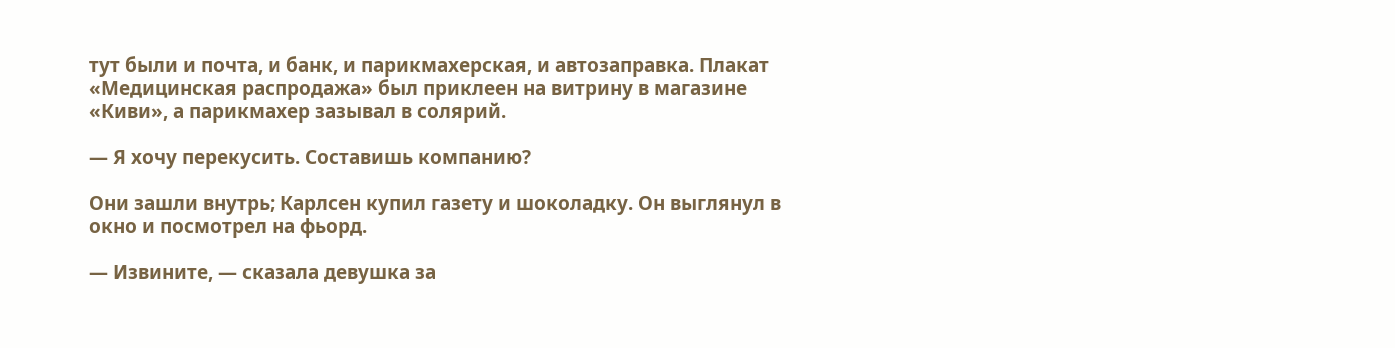тут были и почта, и банк, и парикмахерская, и автозаправка. Плакат «Медицинская распродажа» был приклеен на витрину в магазине «Киви», а парикмахер зазывал в солярий.

— Я хочу перекусить. Составишь компанию?

Они зашли внутрь; Карлсен купил газету и шоколадку. Он выглянул в окно и посмотрел на фьорд.

— Извините, — сказала девушка за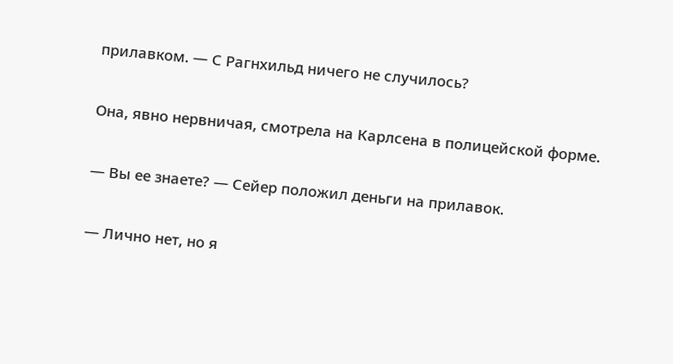прилавком. — С Рагнхильд ничего не случилось?

Она, явно нервничая, смотрела на Карлсена в полицейской форме.

— Вы ее знаете? — Сейер положил деньги на прилавок.

— Лично нет, но я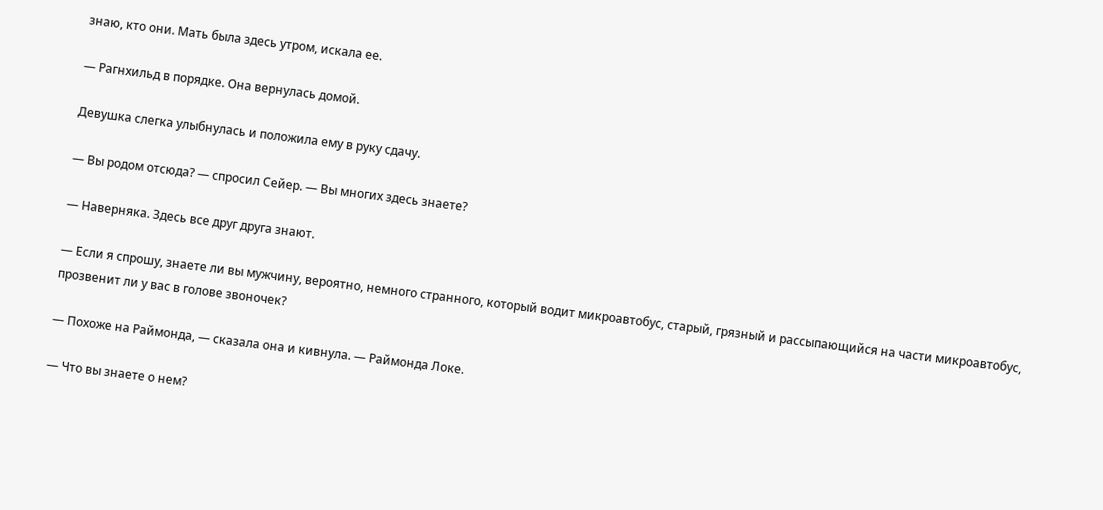знаю, кто они. Мать была здесь утром, искала ее.

— Рагнхильд в порядке. Она вернулась домой.

Девушка слегка улыбнулась и положила ему в руку сдачу.

— Вы родом отсюда? — спросил Сейер. — Вы многих здесь знаете?

— Наверняка. Здесь все друг друга знают.

— Если я спрошу, знаете ли вы мужчину, вероятно, немного странного, который водит микроавтобус, старый, грязный и рассыпающийся на части микроавтобус, прозвенит ли у вас в голове звоночек?

— Похоже на Раймонда, — сказала она и кивнула. — Раймонда Локе.

— Что вы знаете о нем?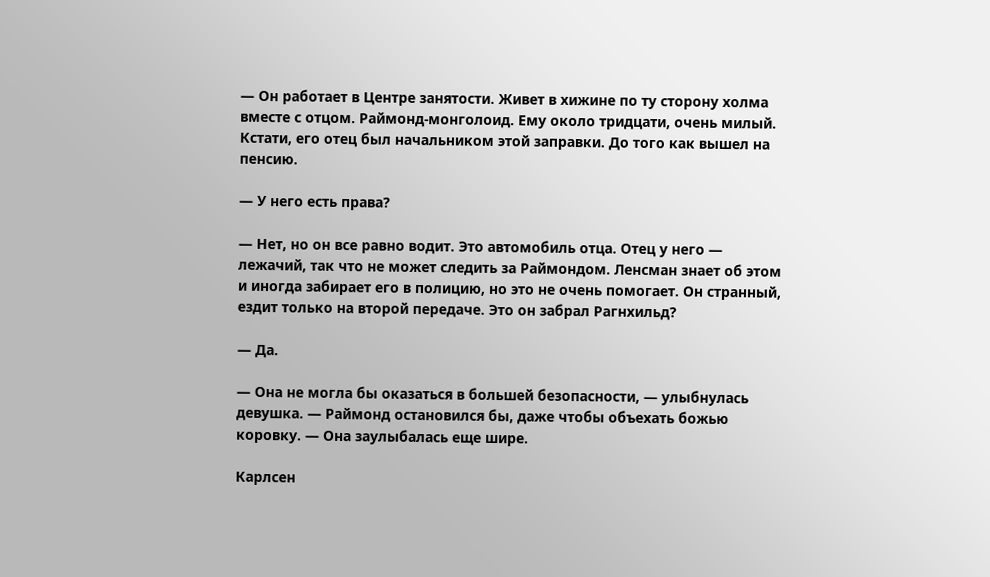— Он работает в Центре занятости. Живет в хижине по ту сторону холма вместе с отцом. Раймонд-монголоид. Ему около тридцати, очень милый. Кстати, его отец был начальником этой заправки. До того как вышел на пенсию.

— У него есть права?

— Нет, но он все равно водит. Это автомобиль отца. Отец у него — лежачий, так что не может следить за Раймондом. Ленсман знает об этом и иногда забирает его в полицию, но это не очень помогает. Он странный, ездит только на второй передаче. Это он забрал Рагнхильд?

— Да.

— Она не могла бы оказаться в большей безопасности, — улыбнулась девушка. — Раймонд остановился бы, даже чтобы объехать божью коровку. — Она заулыбалась еще шире.

Карлсен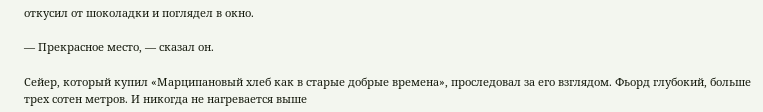откусил от шоколадки и поглядел в окно.

— Прекрасное место, — сказал он.

Сейер, который купил «Марципановый хлеб как в старые добрые времена», проследовал за его взглядом. Фьорд глубокий, больше трех сотен метров. И никогда не нагревается выше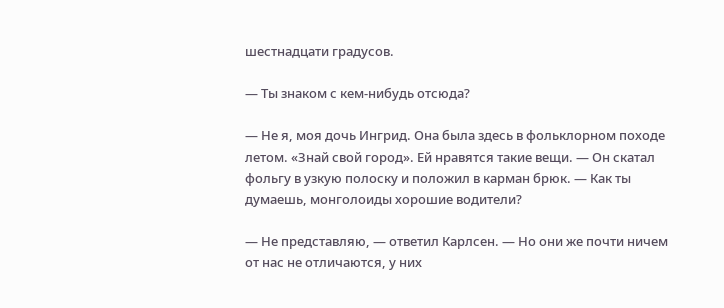шестнадцати градусов.

— Ты знаком с кем-нибудь отсюда?

— Не я, моя дочь Ингрид. Она была здесь в фольклорном походе летом. «Знай свой город». Ей нравятся такие вещи. — Он скатал фольгу в узкую полоску и положил в карман брюк. — Как ты думаешь, монголоиды хорошие водители?

— Не представляю, — ответил Карлсен. — Но они же почти ничем от нас не отличаются, у них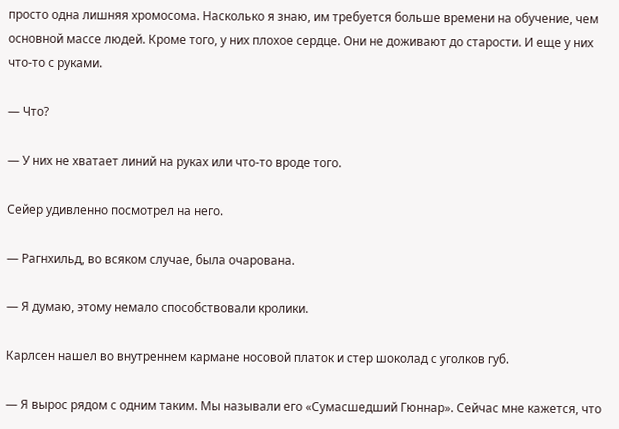просто одна лишняя хромосома. Насколько я знаю, им требуется больше времени на обучение, чем основной массе людей. Кроме того, у них плохое сердце. Они не доживают до старости. И еще у них что-то с руками.

— Что?

— У них не хватает линий на руках или что-то вроде того.

Сейер удивленно посмотрел на него.

— Рагнхильд, во всяком случае, была очарована.

— Я думаю, этому немало способствовали кролики.

Карлсен нашел во внутреннем кармане носовой платок и стер шоколад с уголков губ.

— Я вырос рядом с одним таким. Мы называли его «Сумасшедший Гюннар». Сейчас мне кажется, что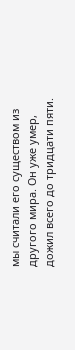мы считали его существом из другого мира. Он уже умер, дожил всего до тридцати пяти.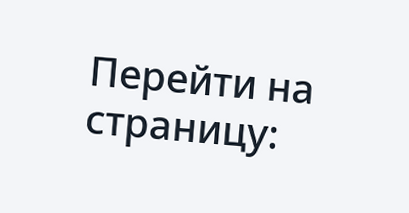Перейти на страницу: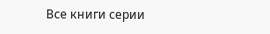Все книги серии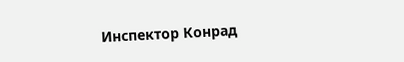Инспектор Конрад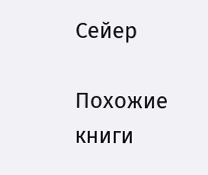Сейер

Похожие книги